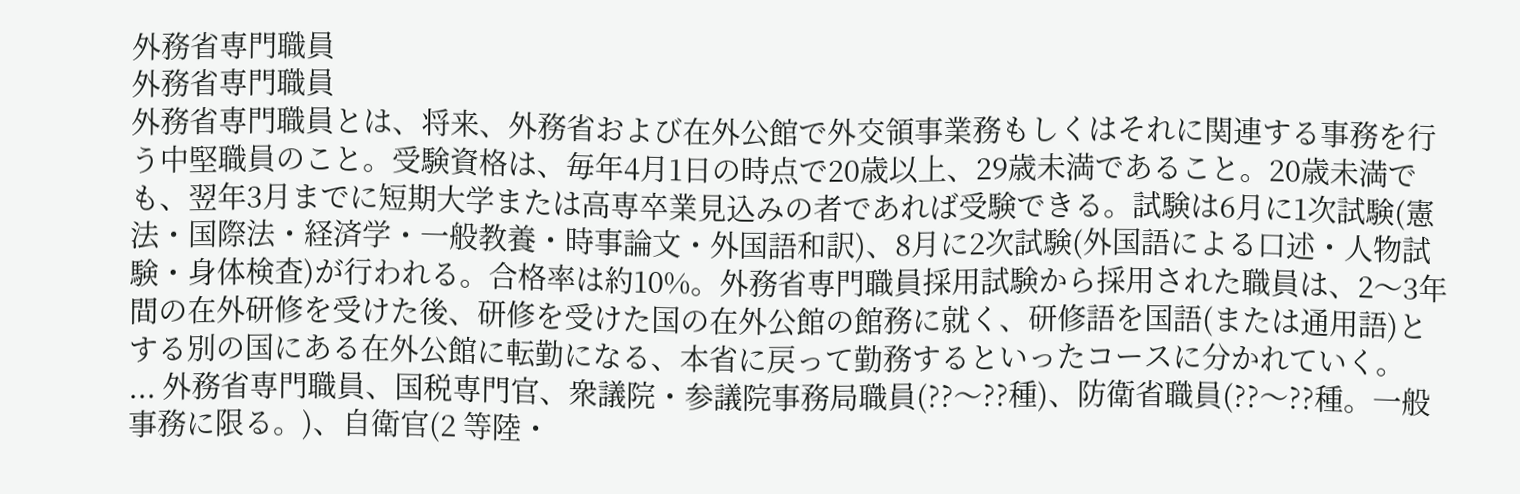外務省専門職員
外務省専門職員
外務省専門職員とは、将来、外務省および在外公館で外交領事業務もしくはそれに関連する事務を行う中堅職員のこと。受験資格は、毎年4月1日の時点で20歳以上、29歳未満であること。20歳未満でも、翌年3月までに短期大学または高専卒業見込みの者であれば受験できる。試験は6月に1次試験(憲法・国際法・経済学・一般教養・時事論文・外国語和訳)、8月に2次試験(外国語による口述・人物試験・身体検査)が行われる。合格率は約10%。外務省専門職員採用試験から採用された職員は、2〜3年間の在外研修を受けた後、研修を受けた国の在外公館の館務に就く、研修語を国語(または通用語)とする別の国にある在外公館に転勤になる、本省に戻って勤務するといったコースに分かれていく。
... 外務省専門職員、国税専門官、衆議院・参議院事務局職員(??〜??種)、防衛省職員(??〜??種。一般事務に限る。)、自衛官(2 等陸・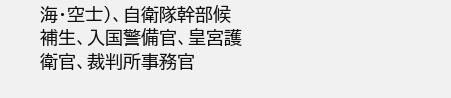海・空士)、自衛隊幹部候補生、入国警備官、皇宮護衛官、裁判所事務官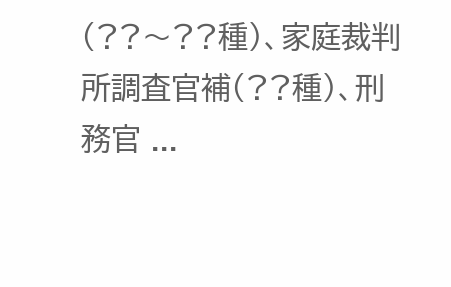(??〜??種)、家庭裁判所調査官補(??種)、刑務官 ...